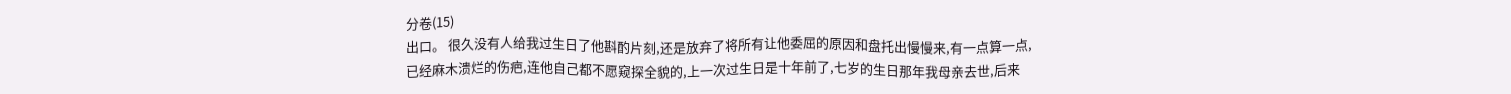分卷(15)
出口。 很久没有人给我过生日了他斟酌片刻,还是放弃了将所有让他委屈的原因和盘托出慢慢来,有一点算一点,已经麻木溃烂的伤疤,连他自己都不愿窥探全貌的,上一次过生日是十年前了,七岁的生日那年我母亲去世,后来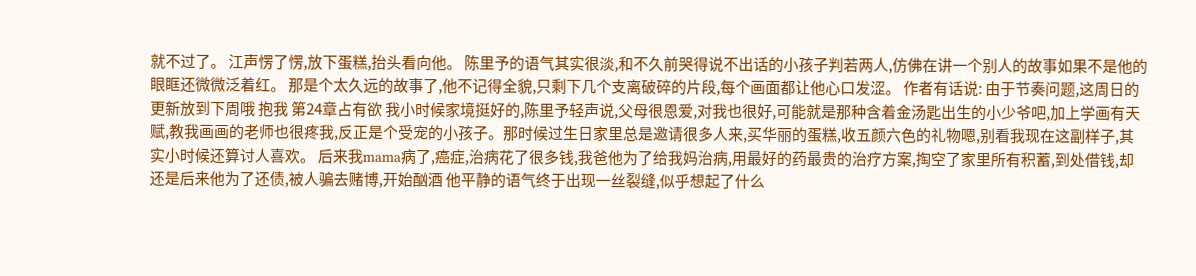就不过了。 江声愣了愣,放下蛋糕,抬头看向他。 陈里予的语气其实很淡,和不久前哭得说不出话的小孩子判若两人,仿佛在讲一个别人的故事如果不是他的眼眶还微微泛着红。 那是个太久远的故事了,他不记得全貌,只剩下几个支离破碎的片段,每个画面都让他心口发涩。 作者有话说: 由于节奏问题,这周日的更新放到下周哦 抱我 第24章占有欲 我小时候家境挺好的,陈里予轻声说,父母很恩爱,对我也很好,可能就是那种含着金汤匙出生的小少爷吧,加上学画有天赋,教我画画的老师也很疼我,反正是个受宠的小孩子。那时候过生日家里总是邀请很多人来,买华丽的蛋糕,收五颜六色的礼物嗯,别看我现在这副样子,其实小时候还算讨人喜欢。 后来我mama病了,癌症,治病花了很多钱,我爸他为了给我妈治病,用最好的药最贵的治疗方案,掏空了家里所有积蓄,到处借钱,却还是后来他为了还债,被人骗去赌博,开始酗酒 他平静的语气终于出现一丝裂缝,似乎想起了什么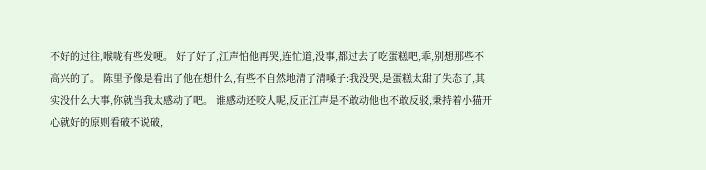不好的过往,喉咙有些发哽。 好了好了,江声怕他再哭,连忙道,没事,都过去了吃蛋糕吧,乖,别想那些不高兴的了。 陈里予像是看出了他在想什么,有些不自然地清了清嗓子:我没哭,是蛋糕太甜了失态了,其实没什么大事,你就当我太感动了吧。 谁感动还咬人呢,反正江声是不敢动他也不敢反驳,秉持着小猫开心就好的原则看破不说破,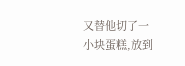又替他切了一小块蛋糕,放到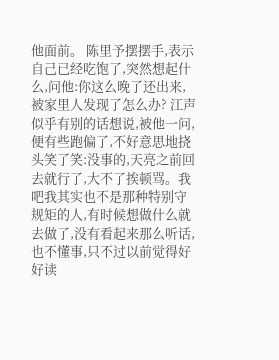他面前。 陈里予摆摆手,表示自己已经吃饱了,突然想起什么,问他:你这么晚了还出来,被家里人发现了怎么办? 江声似乎有别的话想说,被他一问,便有些跑偏了,不好意思地挠头笑了笑:没事的,天亮之前回去就行了,大不了挨顿骂。我吧我其实也不是那种特别守规矩的人,有时候想做什么就去做了,没有看起来那么听话,也不懂事,只不过以前觉得好好读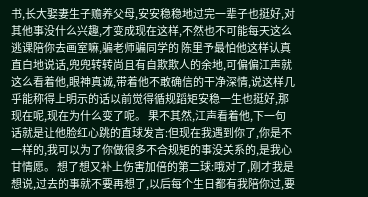书,长大娶妻生子赡养父母,安安稳稳地过完一辈子也挺好,对其他事没什么兴趣,才变成现在这样,不然也不可能每天这么逃课陪你去画室嘛,骗老师骗同学的 陈里予最怕他这样认真直白地说话,兜兜转转尚且有自欺欺人的余地,可偏偏江声就这么看着他,眼神真诚,带着他不敢确信的干净深情,说这样几乎能称得上明示的话以前觉得循规蹈矩安稳一生也挺好,那现在呢,现在为什么变了呢。 果不其然,江声看着他,下一句话就是让他脸红心跳的直球发言:但现在我遇到你了,你是不一样的,我可以为了你做很多不合规矩的事没关系的,是我心甘情愿。 想了想又补上伤害加倍的第二球:哦对了,刚才我是想说,过去的事就不要再想了,以后每个生日都有我陪你过,要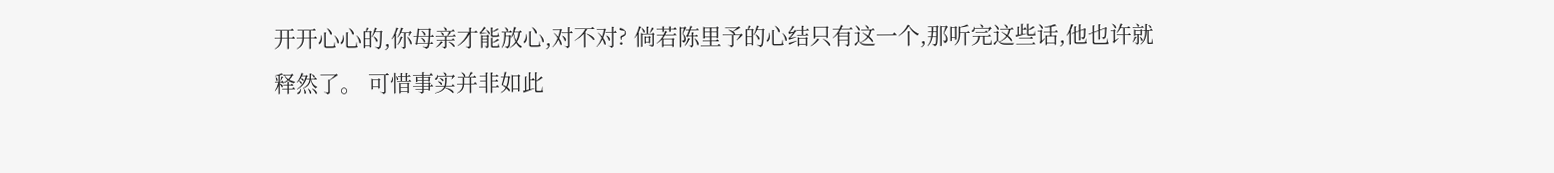开开心心的,你母亲才能放心,对不对? 倘若陈里予的心结只有这一个,那听完这些话,他也许就释然了。 可惜事实并非如此